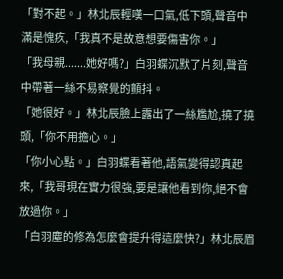「對不起。」林北辰輕嘆一口氣,低下頭,聲音中滿是愧疚,「我真不是故意想要傷害你。」
「我母親.......她好嗎?」白羽蝶沉默了片刻,聲音中帶著一絲不易察覺的顫抖。
「她很好。」林北辰臉上露出了一絲尷尬,撓了撓頭,「你不用擔心。」
「你小心點。」白羽蝶看著他,語氣變得認真起來,「我哥現在實力很強,要是讓他看到你,絕不會放過你。」
「白羽塵的修為怎麼會提升得這麼快?」林北辰眉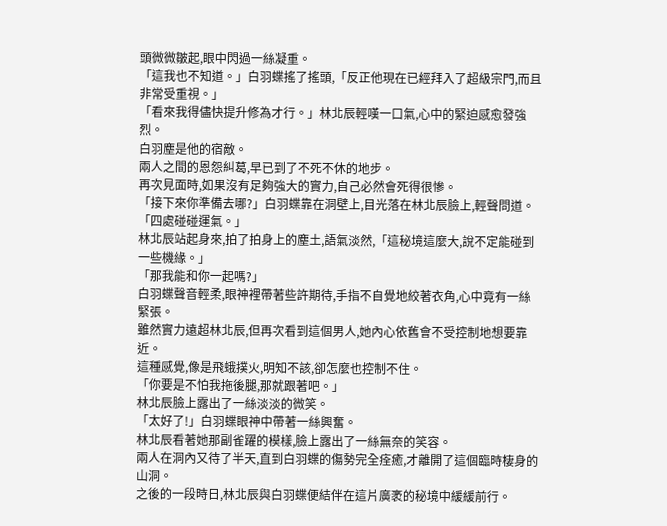頭微微皺起,眼中閃過一絲凝重。
「這我也不知道。」白羽蝶搖了搖頭,「反正他現在已經拜入了超級宗門,而且非常受重視。」
「看來我得儘快提升修為才行。」林北辰輕嘆一口氣,心中的緊迫感愈發強烈。
白羽塵是他的宿敵。
兩人之間的恩怨糾葛,早已到了不死不休的地步。
再次見面時,如果沒有足夠強大的實力,自己必然會死得很慘。
「接下來你準備去哪?」白羽蝶靠在洞壁上,目光落在林北辰臉上,輕聲問道。
「四處碰碰運氣。」
林北辰站起身來,拍了拍身上的塵土,語氣淡然,「這秘境這麼大,說不定能碰到一些機緣。」
「那我能和你一起嗎?」
白羽蝶聲音輕柔,眼神裡帶著些許期待,手指不自覺地絞著衣角,心中竟有一絲緊張。
雖然實力遠超林北辰,但再次看到這個男人,她內心依舊會不受控制地想要靠近。
這種感覺,像是飛蛾撲火,明知不該,卻怎麼也控制不住。
「你要是不怕我拖後腿,那就跟著吧。」
林北辰臉上露出了一絲淡淡的微笑。
「太好了!」白羽蝶眼神中帶著一絲興奮。
林北辰看著她那副雀躍的模樣,臉上露出了一絲無奈的笑容。
兩人在洞內又待了半天,直到白羽蝶的傷勢完全痊癒,才離開了這個臨時棲身的山洞。
之後的一段時日,林北辰與白羽蝶便結伴在這片廣袤的秘境中緩緩前行。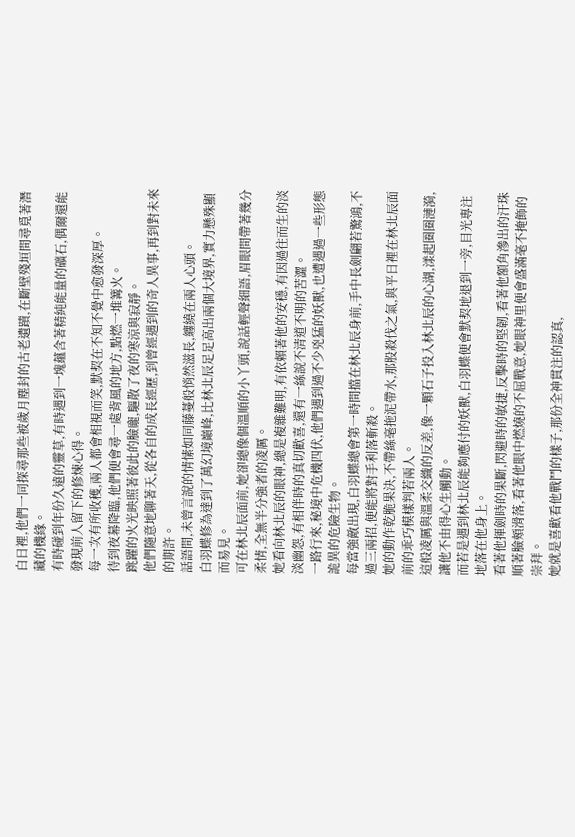白日裡,他們一同探尋那些被歲月塵封的古老遺蹟,在斷壁殘垣間尋覓著潛藏的機緣。
有時碰到年份久遠的靈草,有時遇到一塊蘊含著精純能量的礦石,偶爾還能發現前人留下的修煉心得。
每一次有所收穫,兩人都會相視而笑,默契在不知不覺中愈發深厚。
待到夜幕降臨,他們便會尋一處背風的地方,點燃一堆篝火。
跳躍的火光映照著彼此的臉龐,驅散了夜的寒涼與寂靜。
他們隨意地聊著天,從各自的成長經歷,到曾經遇到的奇人異事,再到對未來的期許。
話語間,未曾言說的情愫如同藤蔓般悄然滋長,纏繞在兩人心頭。
白羽蝶修為達到了萬幻境巔峰,比林北辰足足高出兩個大境界,實力懸殊顯而易見。
可在林北辰面前,她卻總像個溫順的小丫頭,說話輕聲細語,眉眼間帶著幾分柔情,全無半分強者的凌厲。
她看向林北辰的眼神,總是複雜難明,有依賴著他的安穩,有因過往而生的淡淡幽怨,有相伴時的真切歡喜,還有一絲說不清道不明的苦澀。
一路行來,秘境中危機四伏,他們遇到過不少兇猛的妖獸,也遭遇過一些形態詭異的危險生物。
每當強敵出現,白羽蝶總會第一時間擋在林北辰身前,手中長劍翩若驚鴻,不過三兩招,便能將對手利落斬殺。
她的動作乾脆果決,不帶絲毫拖泥帶水,那股殺伐之氣,與平日裡在林北辰面前的乖巧模樣判若兩人。
這般凌厲與溫柔交織的反差,像一顆石子投入林北辰的心湖,漾起圈圈漣漪,讓他不由得心生觸動。
而若是遇到林北辰能夠應付的妖獸,白羽蝶便會默契地退到一旁,目光專注地落在他身上。
看著他揮劍時的果斷,閃避時的敏捷,反擊時的堅韌,看著他額角滲出的汗珠順著臉頰滑落,看著他眼中燃燒的不屈戰意,她眼神里便會盛滿毫不掩飾的崇拜。
她就是喜歡看他戰鬥的樣子,那份全神貫注的認真,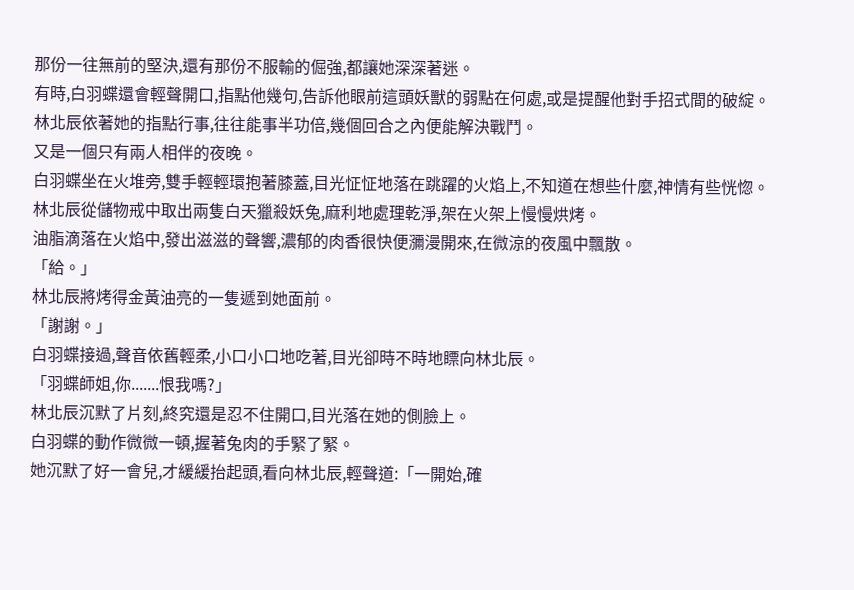那份一往無前的堅決,還有那份不服輸的倔強,都讓她深深著迷。
有時,白羽蝶還會輕聲開口,指點他幾句,告訴他眼前這頭妖獸的弱點在何處,或是提醒他對手招式間的破綻。
林北辰依著她的指點行事,往往能事半功倍,幾個回合之內便能解決戰鬥。
又是一個只有兩人相伴的夜晚。
白羽蝶坐在火堆旁,雙手輕輕環抱著膝蓋,目光怔怔地落在跳躍的火焰上,不知道在想些什麼,神情有些恍惚。
林北辰從儲物戒中取出兩隻白天獵殺妖兔,麻利地處理乾淨,架在火架上慢慢烘烤。
油脂滴落在火焰中,發出滋滋的聲響,濃郁的肉香很快便瀰漫開來,在微涼的夜風中飄散。
「給。」
林北辰將烤得金黃油亮的一隻遞到她面前。
「謝謝。」
白羽蝶接過,聲音依舊輕柔,小口小口地吃著,目光卻時不時地瞟向林北辰。
「羽蝶師姐,你.......恨我嗎?」
林北辰沉默了片刻,終究還是忍不住開口,目光落在她的側臉上。
白羽蝶的動作微微一頓,握著兔肉的手緊了緊。
她沉默了好一會兒,才緩緩抬起頭,看向林北辰,輕聲道:「一開始,確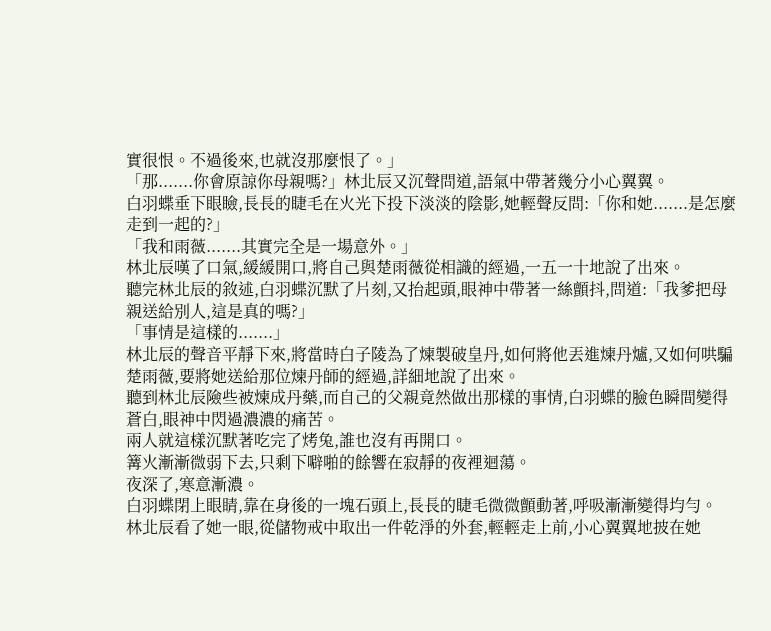實很恨。不過後來,也就沒那麼恨了。」
「那.......你會原諒你母親嗎?」林北辰又沉聲問道,語氣中帶著幾分小心翼翼。
白羽蝶垂下眼瞼,長長的睫毛在火光下投下淡淡的陰影,她輕聲反問:「你和她.......是怎麼走到一起的?」
「我和雨薇.......其實完全是一場意外。」
林北辰嘆了口氣,緩緩開口,將自己與楚雨薇從相識的經過,一五一十地說了出來。
聽完林北辰的敘述,白羽蝶沉默了片刻,又抬起頭,眼神中帶著一絲顫抖,問道:「我爹把母親送給別人,這是真的嗎?」
「事情是這樣的.......」
林北辰的聲音平靜下來,將當時白子陵為了煉製破皇丹,如何將他丟進煉丹爐,又如何哄騙楚雨薇,要將她送給那位煉丹師的經過,詳細地說了出來。
聽到林北辰險些被煉成丹藥,而自己的父親竟然做出那樣的事情,白羽蝶的臉色瞬間變得蒼白,眼神中閃過濃濃的痛苦。
兩人就這樣沉默著吃完了烤兔,誰也沒有再開口。
篝火漸漸微弱下去,只剩下噼啪的餘響在寂靜的夜裡迴蕩。
夜深了,寒意漸濃。
白羽蝶閉上眼睛,靠在身後的一塊石頭上,長長的睫毛微微顫動著,呼吸漸漸變得均勻。
林北辰看了她一眼,從儲物戒中取出一件乾淨的外套,輕輕走上前,小心翼翼地披在她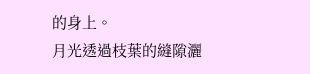的身上。
月光透過枝葉的縫隙灑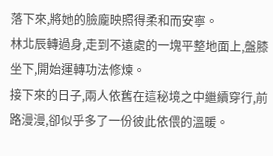落下來,將她的臉龐映照得柔和而安寧。
林北辰轉過身,走到不遠處的一塊平整地面上,盤膝坐下,開始運轉功法修煉。
接下來的日子,兩人依舊在這秘境之中繼續穿行,前路漫漫,卻似乎多了一份彼此依偎的溫暖。